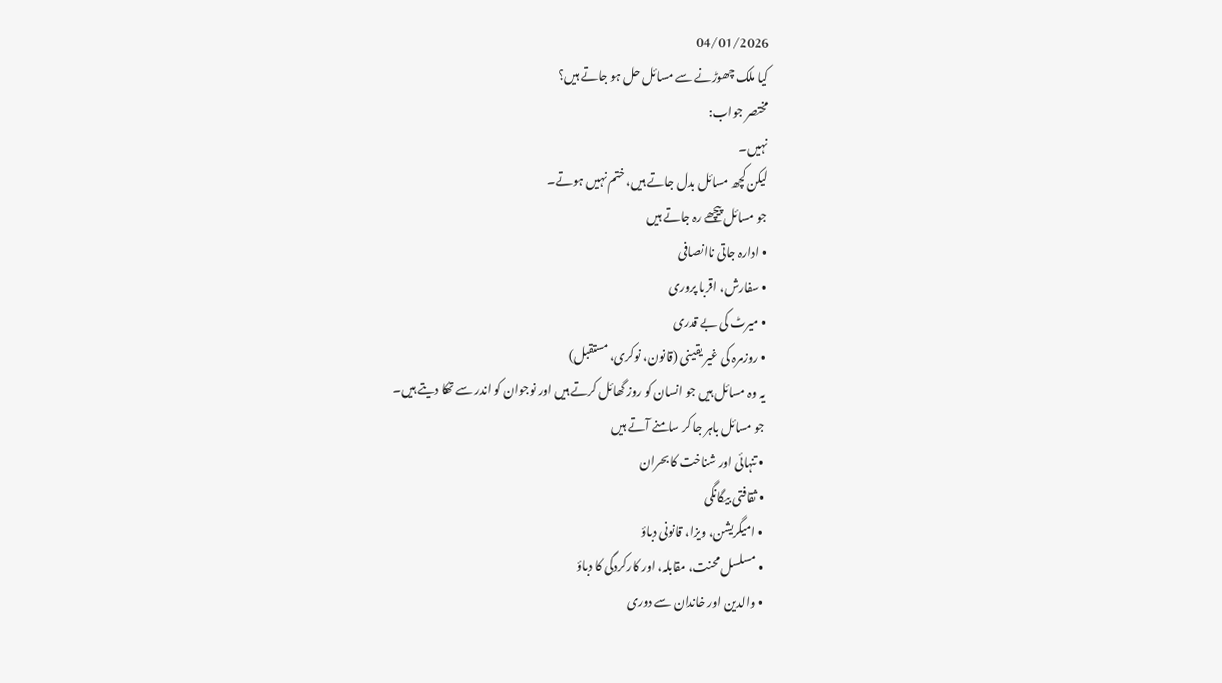04/01/2026
کیا ملک چھوڑنے سے مسائل حل ہو جاتے ہیں؟
مختصر جواب:
نہیں۔
لیکن کچھ مسائل بدل جاتے ہیں، ختم نہیں ہوتے۔
جو مسائل پیچھے رہ جاتے ہیں
• ادارہ جاتی ناانصافی
• سفارش، اقربا پروری
• میرٹ کی بے قدری
• روزمرہ کی غیر یقینی (قانون، نوکری، مستقبل)
یہ وہ مسائل ہیں جو انسان کو روز گھائل کرتے ہیں اور نوجوان کو اندر سے تھکا دیتے ہیں۔
جو مسائل باہر جا کر سامنے آتے ہیں
• تنہائی اور شناخت کا بحران
• ثقافتی بیگانگی
• امیگریشن، ویزا، قانونی دباؤ
• مسلسل محنت، مقابلہ، اور کارکردگی کا دباؤ
• والدین اور خاندان سے دوری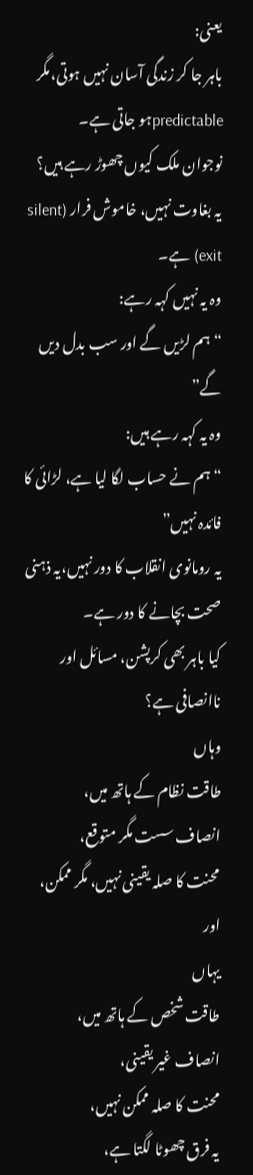یعنی:
باہر جا کر زندگی آسان نہیں ہوتی،مگر predictableہو جاتی ہے۔
نوجوان ملک کیوں چھوڑ رہے ہیں؟
یہ بغاوت نہیں، خاموش فرار (silent exit) ہے۔
وہ یہ نہیں کہہ رہے:
“ہم لڑیں گے اور سب بدل دیں گے”
وہ یہ کہہ رہے ہیں:
“ہم نے حساب لگا لیا ہے، لڑائی کا فائدہ نہیں”
یہ رومانوی انقلاب کا دور نہیں،یہ ذہنی صحت بچانے کا دور ہے۔
کیا باہر بھی کرپشن، مسائل اور ناانصافی ہے؟
وہاں
طاقت نظام کے ہاتھ میں،
انصاف سست مگر متوقع،
محنت کا صلہ یقینی نہیں، مگر ممکن،
اور
یہاں
طاقت شخص کے ہاتھ میں،
انصاف غیر یقینی،
محنت کا صلہ ممکن نہیں،
یہ فرق چھوٹا لگتا ہے،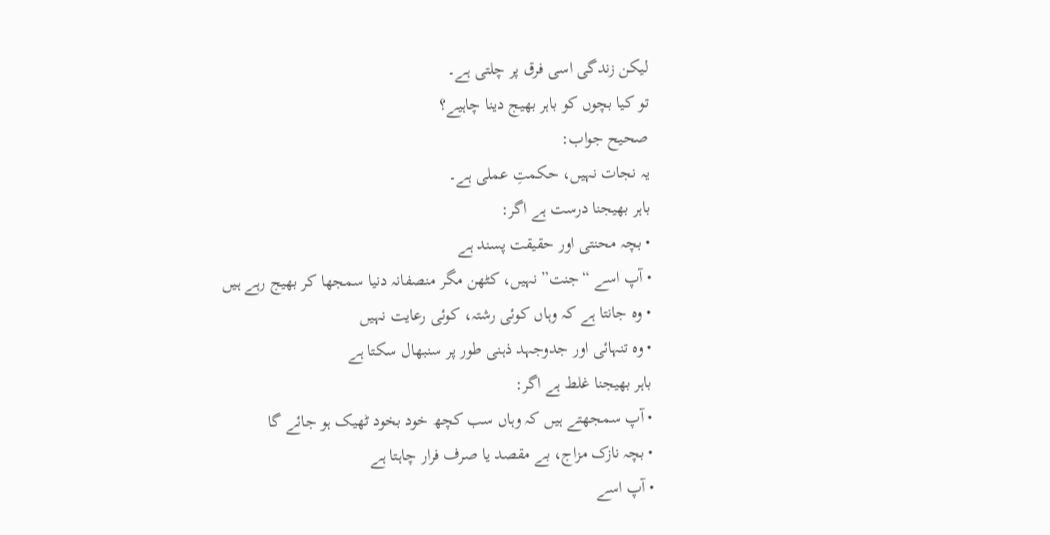لیکن زندگی اسی فرق پر چلتی ہے۔
تو کیا بچوں کو باہر بھیج دینا چاہیے؟
صحیح جواب:
یہ نجات نہیں، حکمتِ عملی ہے۔
باہر بھیجنا درست ہے اگر:
• بچہ محنتی اور حقیقت پسند ہے
• آپ اسے “جنت” نہیں، کٹھن مگر منصفانہ دنیا سمجھا کر بھیج رہے ہیں
• وہ جانتا ہے کہ وہاں کوئی رشتہ، کوئی رعایت نہیں
• وہ تنہائی اور جدوجہد ذہنی طور پر سنبھال سکتا ہے
باہر بھیجنا غلط ہے اگر:
• آپ سمجھتے ہیں کہ وہاں سب کچھ خود بخود ٹھیک ہو جائے گا
• بچہ نازک مزاج، بے مقصد یا صرف فرار چاہتا ہے
• آپ اسے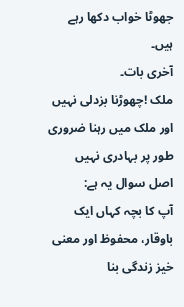جھوٹا خواب دکھا رہے ہیں۔
آخری بات۔
ملک !چھوڑنا بزدلی نہیں
اور ملک میں رہنا ضروری طور پر بہادری نہیں
اصل سوال یہ ہے:
آپ کا بچہ کہاں ایک باوقار، محفوظ اور معنی خیز زندگی بنا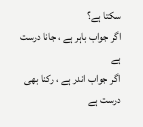سکتا ہے؟
اگر جواب باہر ہے ، جانا درست ہے
اگر جواب اندر ہے ، رکنا بھی درست ہے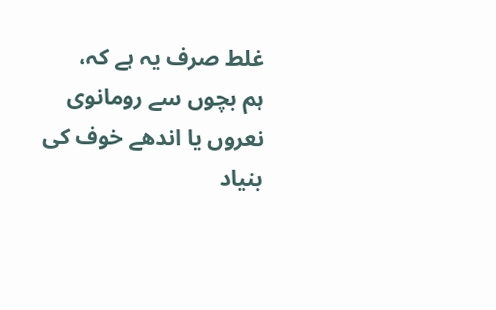غلط صرف یہ ہے کہ،
ہم بچوں سے رومانوی نعروں یا اندھے خوف کی بنیاد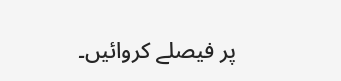پر فیصلے کروائیں۔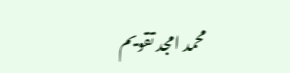محمد امجد تقویم